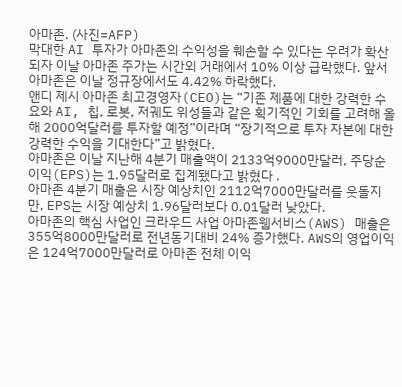아마존. (사진=AFP)
막대한 AI 투자가 아마존의 수익성을 훼손할 수 있다는 우려가 확산되자 이날 아마존 주가는 시간외 거래에서 10% 이상 급락했다. 앞서 아마존은 이날 정규장에서도 4.42% 하락했다.
앤디 제시 아마존 최고경영자(CEO)는 “기존 제품에 대한 강력한 수요와 AI, 칩, 로봇, 저궤도 위성들과 같은 획기적인 기회를 고려해 올해 2000억달러를 투자할 예정”이라며 “장기적으로 투자 자본에 대한 강력한 수익을 기대한다”고 밝혔다.
아마존은 이날 지난해 4분기 매출액이 2133억9000만달러, 주당순이익(EPS)는 1.95달러로 집계됐다고 밝혔다 .
아마존 4분기 매출은 시장 예상치인 2112억7000만달러를 웃돌지만, EPS는 시장 예상치 1.96달러보다 0.01달러 낮았다.
아마존의 핵심 사업인 크라우드 사업 아마존웹서비스(AWS) 매출은 355억8000만달러로 전년동기대비 24% 증가했다. AWS의 영업이익은 124억7000만달러로 아마존 전체 이익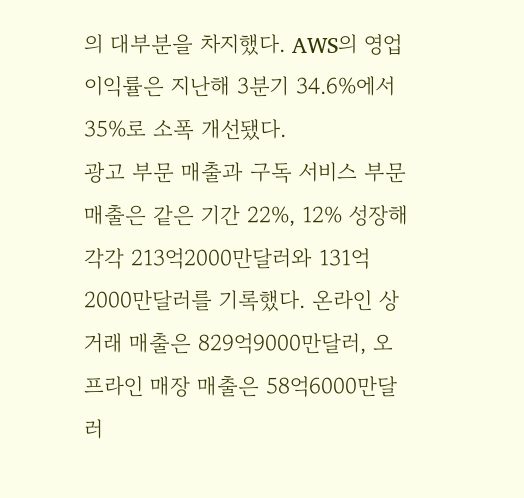의 대부분을 차지했다. AWS의 영업이익률은 지난해 3분기 34.6%에서 35%로 소폭 개선됐다.
광고 부문 매출과 구독 서비스 부문 매출은 같은 기간 22%, 12% 성장해 각각 213억2000만달러와 131억2000만달러를 기록했다. 온라인 상거래 매출은 829억9000만달러, 오프라인 매장 매출은 58억6000만달러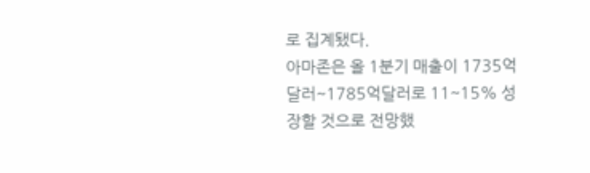로 집계됐다.
아마존은 올 1분기 매출이 1735억달러~1785억달러로 11~15% 성장할 것으로 전망했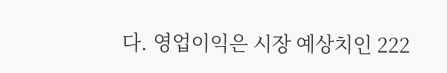다. 영업이익은 시장 예상치인 222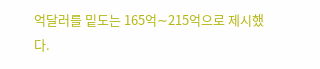억달러를 밑도는 165억∼215억으로 제시했다.